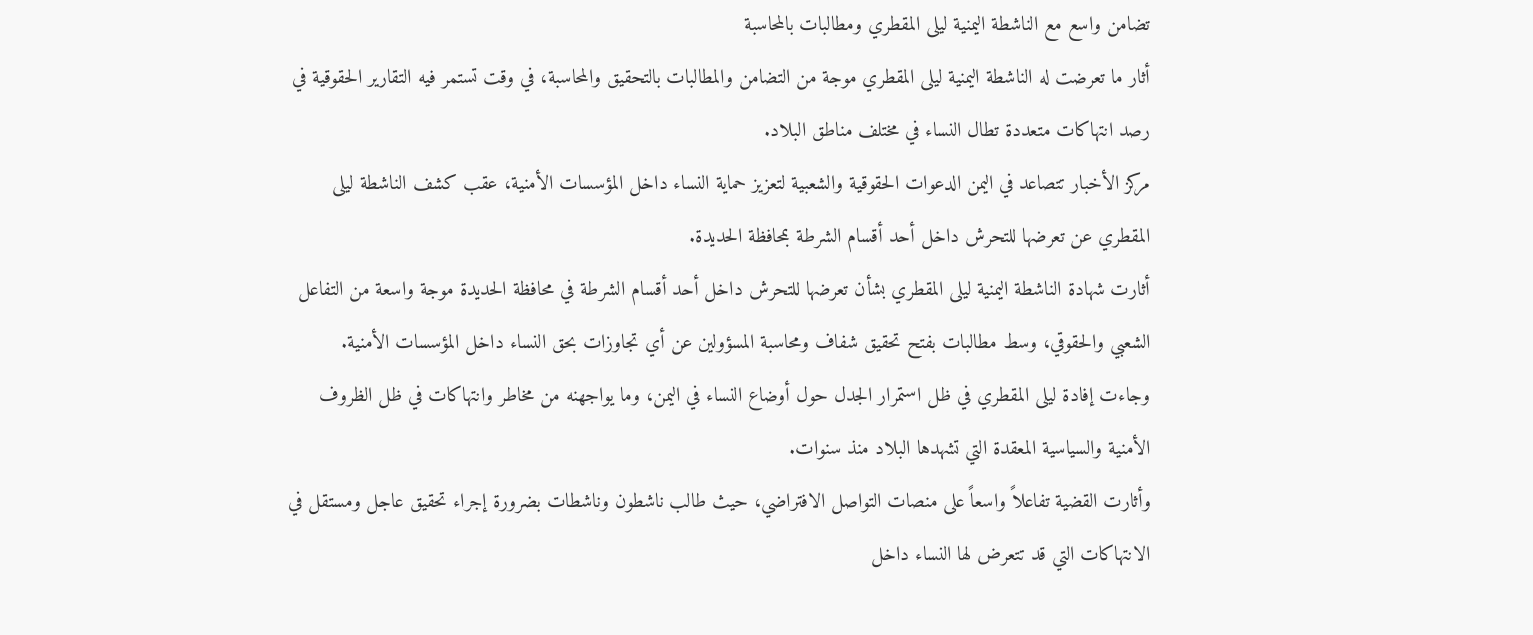تضامن واسع مع الناشطة اليمنية ليلى المقطري ومطالبات بالمحاسبة
أثار ما تعرضت له الناشطة اليمنية ليلى المقطري موجة من التضامن والمطالبات بالتحقيق والمحاسبة، في وقت تستمر فيه التقارير الحقوقية في رصد انتهاكات متعددة تطال النساء في مختلف مناطق البلاد.
مركز الأخبار تتصاعد في اليمن الدعوات الحقوقية والشعبية لتعزيز حماية النساء داخل المؤسسات الأمنية، عقب كشف الناشطة ليلى المقطري عن تعرضها للتحرش داخل أحد أقسام الشرطة بمحافظة الحديدة.
أثارت شهادة الناشطة اليمنية ليلى المقطري بشأن تعرضها للتحرش داخل أحد أقسام الشرطة في محافظة الحديدة موجة واسعة من التفاعل الشعبي والحقوقي، وسط مطالبات بفتح تحقيق شفاف ومحاسبة المسؤولين عن أي تجاوزات بحق النساء داخل المؤسسات الأمنية.
وجاءت إفادة ليلى المقطري في ظل استمرار الجدل حول أوضاع النساء في اليمن، وما يواجهنه من مخاطر وانتهاكات في ظل الظروف الأمنية والسياسية المعقدة التي تشهدها البلاد منذ سنوات.
وأثارت القضية تفاعلاً واسعاً على منصات التواصل الافتراضي، حيث طالب ناشطون وناشطات بضرورة إجراء تحقيق عاجل ومستقل في الانتهاكات التي قد تتعرض لها النساء داخل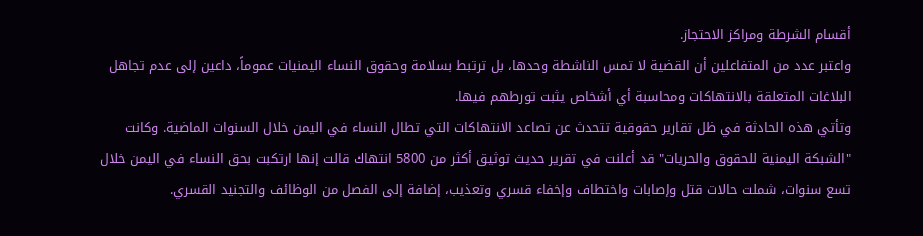أقسام الشرطة ومراكز الاحتجاز.
واعتبر عدد من المتفاعلين أن القضية لا تمس الناشطة وحدها، بل ترتبط بسلامة وحقوق النساء اليمنيات عموماً، داعين إلى عدم تجاهل البلاغات المتعلقة بالانتهاكات ومحاسبة أي أشخاص يثبت تورطهم فيها.
وتأتي هذه الحادثة في ظل تقارير حقوقية تتحدث عن تصاعد الانتهاكات التي تطال النساء في اليمن خلال السنوات الماضية. وكانت "الشبكة اليمنية للحقوق والحريات" قد أعلنت في تقرير حديث توثيق أكثر من 5800 انتهاك قالت إنها ارتكبت بحق النساء في اليمن خلال تسع سنوات، شملت حالات قتل وإصابات واختطاف وإخفاء قسري وتعذيب، إضافة إلى الفصل من الوظائف والتجنيد القسري.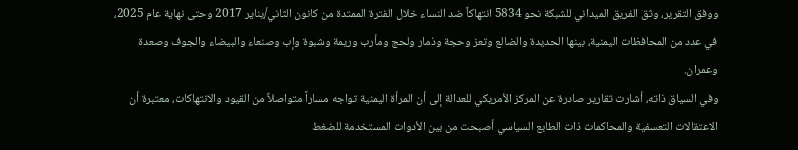ووفق التقرير، وثق الفريق الميداني للشبكة نحو 5834 انتهاكاً ضد النساء خلال الفترة الممتدة من كانون الثاني/يناير 2017 وحتى نهاية عام 2025، في عدد من المحافظات اليمنية، بينها الحديدة والضالع وتعز وحجة وذمار ولحج ومأرب وريمة وشبوة وإب وصنعاء والبيضاء والجوف وصعدة وعمران.
وفي السياق ذاته، أشارت تقارير صادرة عن المركز الأمريكي للعدالة إلى أن المرأة اليمنية تواجه مساراً متواصلاً من القيود والانتهاكات، معتبرة أن الاعتقالات التعسفية والمحاكمات ذات الطابع السياسي أصبحت من بين الأدوات المستخدمة للضغط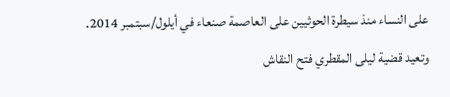على النساء منذ سيطرة الحوثيين على العاصمة صنعاء في أيلول/سبتمبر 2014.
وتعيد قضية ليلى المقطري فتح النقاش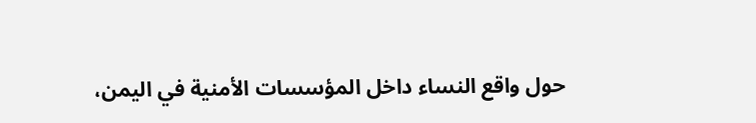حول واقع النساء داخل المؤسسات الأمنية في اليمن،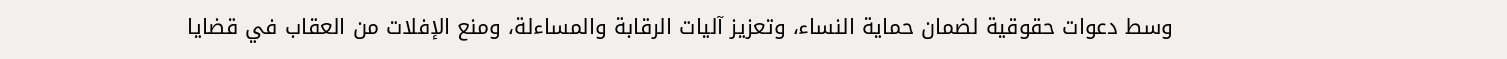وسط دعوات حقوقية لضمان حماية النساء، وتعزيز آليات الرقابة والمساءلة، ومنع الإفلات من العقاب في قضايا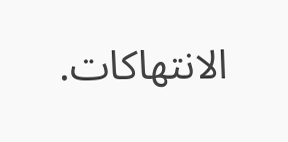الانتهاكات.